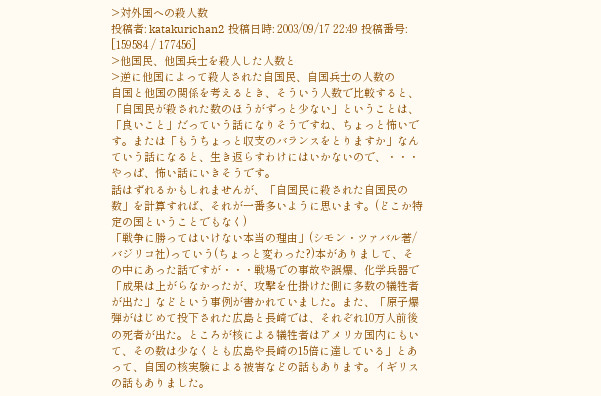>対外国への殺人数
投稿者: katakurichan2 投稿日時: 2003/09/17 22:49 投稿番号: [159584 / 177456]
>他国民、他国兵士を殺人した人数と
>逆に他国によって殺人された自国民、自国兵士の人数の
自国と他国の関係を考えるとき、そういう人数で比較すると、「自国民が殺された数のほうがずっと少ない」ということは、「良いこと」だっていう話になりそうですね、ちょっと怖いです。または「もうちょっと収支のバランスをとりますか」なんていう話になると、生き返らすわけにはいかないので、・・・やっぱ、怖い話にいきそうです。
話はずれるかもしれませんが、「自国民に殺された自国民の数」を計算すれば、それが一番多いように思います。(どこか特定の国ということでもなく)
「戦争に勝ってはいけない本当の理由」(シモン・ツァバル著/バジリコ社)っていう(ちょっと変わった?)本がありまして、その中にあった話ですが・・・戦場での事故や誤爆、化学兵器で「成果は上がらなかったが、攻撃を仕掛けた側に多数の犠牲者が出た」などという事例が書かれていました。また、「原子爆弾がはじめて投下された広島と長崎では、それぞれ10万人前後の死者が出た。ところが核による犠牲者はアメリカ国内にもいて、その数は少なくとも広島や長崎の15倍に達している」とあって、自国の核実験による被害などの話もあります。イギリスの話もありました。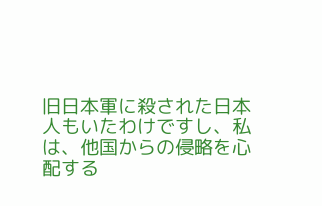旧日本軍に殺された日本人もいたわけですし、私は、他国からの侵略を心配する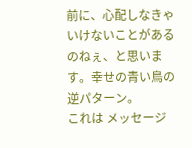前に、心配しなきゃいけないことがあるのねぇ、と思います。幸せの青い鳥の逆パターン。
これは メッセージ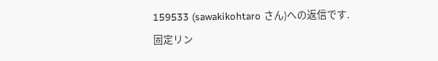159533 (sawakikohtaro さん)への返信です.
固定リン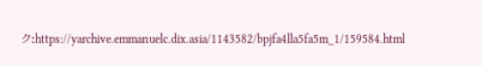ク:https://yarchive.emmanuelc.dix.asia/1143582/bpjfa4lla5fa5m_1/159584.html